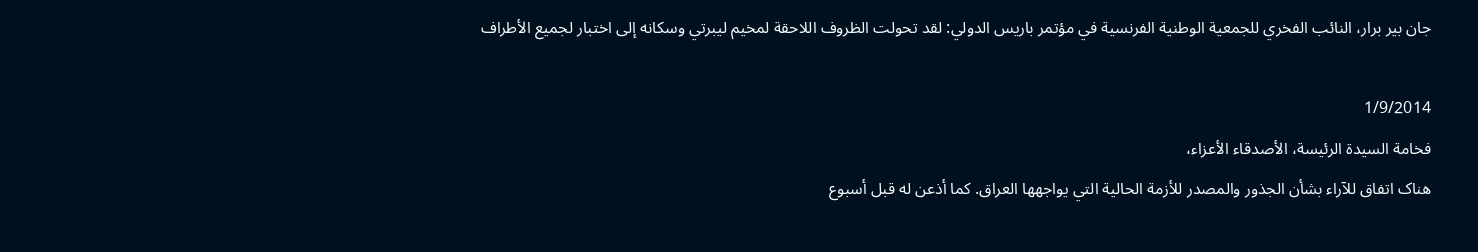جان بير برار، النائب الفخري للجمعية الوطنية الفرنسية في مؤتمر باريس الدولي: لقد تحولت الظروف اللاحقة لمخيم ليبرتي وسکانه إلی اختبار لجميع الأطراف

1/9/2014
فخامة السيدة الرئيسة، الأصدقاء الأعزاء،
هناک اتفاق للآراء بشأن الجذور والمصدر للأزمة الحالية التي يواجهها العراق. کما أذعن له قبل أسبوع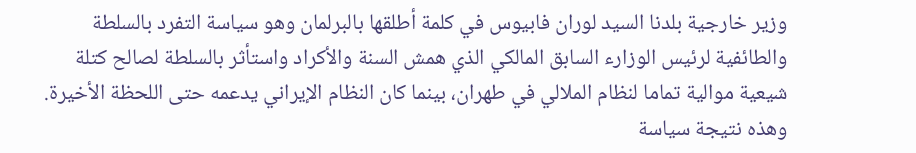وزير خارجية بلدنا السيد لوران فابيوس في کلمة أطلقها بالبرلمان وهو سياسة التفرد بالسلطة والطائفية لرئيس الوزارء السابق المالکي الذي همش السنة والأکراد واستأثر بالسلطة لصالح کتلة شيعية موالية تماما لنظام الملالي في طهران، بينما کان النظام الإيراني يدعمه حتی اللحظة الأخيرة. وهذه نتيجة سياسة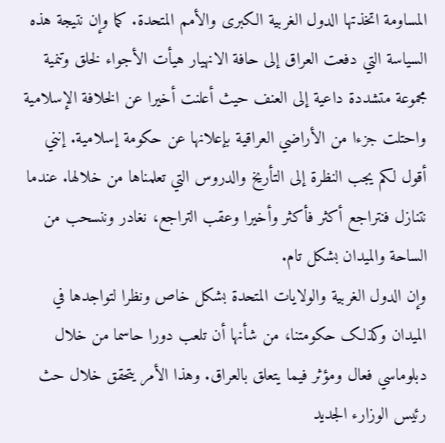المساومة اتخذتها الدول الغربية الکبری والأمم المتحدة. کما وإن نتيجة هذه السياسة التي دفعت العراق إلی حافة الانهيار هيأت الأجواء لخلق وتنمية مجموعة متشددة داعية إلی العنف حيث أعلنت أخيرا عن الخلافة الإسلامية واحتلت جزءا من الأراضي العراقية بإعلانها عن حکومة إسلامية. إنني أقول لکم يجب النظرة إلی التأريخ والدروس التي تعلمناها من خلالها. عندما نتنازل فنتراجع أکثر فأکثر وأخيرا وعقب التراجع، نغادر وننسحب من الساحة والميدان بشکل تام.
وإن الدول الغربية والولايات المتحدة بشکل خاص ونظرا لتواجدها في الميدان وکذلک حکومتنا، من شأنها أن تلعب دورا حاسما من خلال دبلوماسي فعال ومؤثر فيما يتعلق بالعراق. وهذا الأمر يتحقق خلال حث رئيس الوزارء الجديد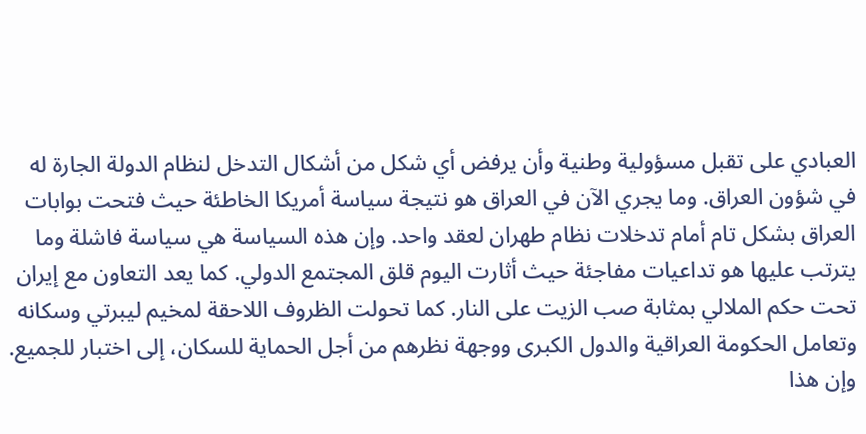العبادي علی تقبل مسؤولية وطنية وأن يرفض أي شکل من أشکال التدخل لنظام الدولة الجارة له في شؤون العراق. وما يجري الآن في العراق هو نتيجة سياسة أمريکا الخاطئة حيث فتحت بوابات العراق بشکل تام أمام تدخلات نظام طهران لعقد واحد. وإن هذه السياسة هي سياسة فاشلة وما يترتب عليها هو تداعيات مفاجئة حيث أثارت اليوم قلق المجتمع الدولي. کما يعد التعاون مع إيران تحت حکم الملالي بمثابة صب الزيت علی النار. کما تحولت الظروف اللاحقة لمخيم ليبرتي وسکانه وتعامل الحکومة العراقية والدول الکبری ووجهة نظرهم من أجل الحماية للسکان، إلی اختبار للجميع. وإن هذا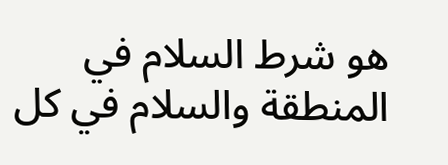هو شرط السلام في المنطقة والسلام في کل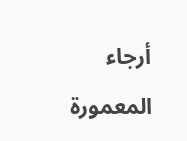أرجاء المعمورة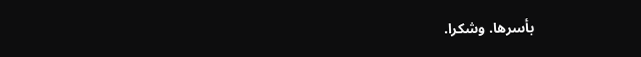بأسرها. وشکرا.